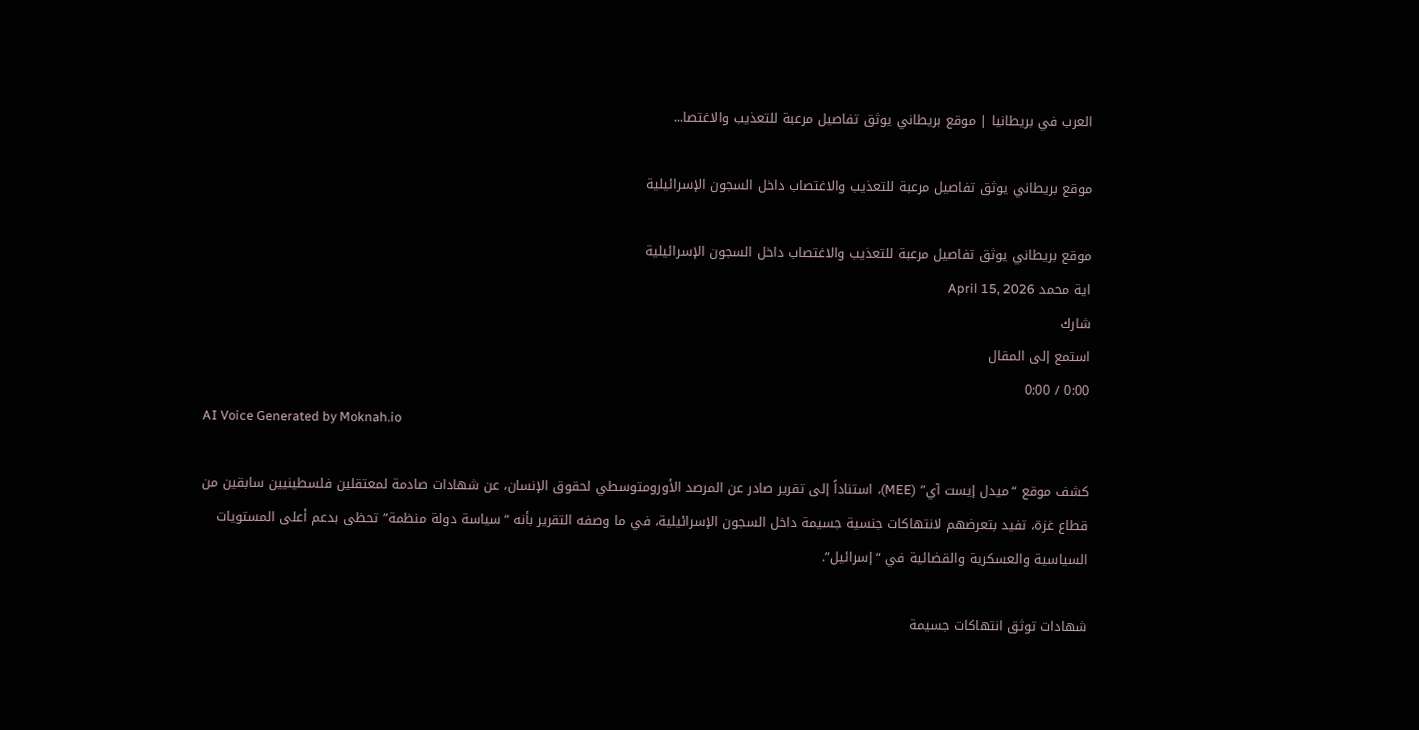العرب في بريطانيا | موقع بريطاني يوثق تفاصيل مرعبة للتعذيب والاغتصا...

موقع بريطاني يوثق تفاصيل مرعبة للتعذيب والاغتصاب داخل السجون الإسرائيلية

موقع بريطاني يوثق تفاصيل مرعبة للتعذيب والاغتصاب داخل السجون الإسرائيلية
اية محمد April 15, 2026
شارك
استمع إلى المقال
0:00 / 0:00
AI Voice Generated by Moknah.io

كشف موقع “ميدل إيست آي” (MEE)، استناداً إلى تقرير صادر عن المرصد الأورومتوسطي لحقوق الإنسان، عن شهادات صادمة لمعتقلين فلسطينيين سابقين من قطاع غزة، تفيد بتعرضهم لانتهاكات جنسية جسيمة داخل السجون الإسرائيلية، في ما وصفه التقرير بأنه “سياسة دولة منظمة” تحظى بدعم أعلى المستويات السياسية والعسكرية والقضائية في “إسرائيل”.

شهادات توثق انتهاكات جسيمة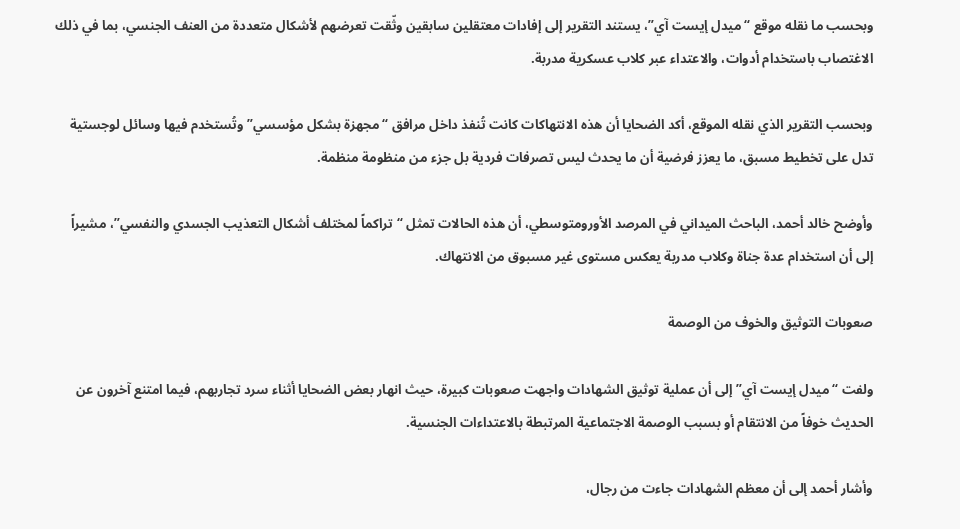وبحسب ما نقله موقع “ميدل إيست آي”، يستند التقرير إلى إفادات معتقلين سابقين وثّقت تعرضهم لأشكال متعددة من العنف الجنسي، بما في ذلك الاغتصاب باستخدام أدوات، والاعتداء عبر كلاب عسكرية مدربة.

وبحسب التقرير الذي نقله الموقع، أكد الضحايا أن هذه الانتهاكات كانت تُنفذ داخل مرافق “مجهزة بشكل مؤسسي” وتُستخدم فيها وسائل لوجستية تدل على تخطيط مسبق، ما يعزز فرضية أن ما يحدث ليس تصرفات فردية بل جزء من منظومة منظمة.

وأوضح خالد أحمد، الباحث الميداني في المرصد الأورومتوسطي، أن هذه الحالات تمثل “تراكماً لمختلف أشكال التعذيب الجسدي والنفسي”، مشيراً إلى أن استخدام عدة جناة وكلاب مدربة يعكس مستوى غير مسبوق من الانتهاك.

صعوبات التوثيق والخوف من الوصمة

ولفت “ميدل إيست آي” إلى أن عملية توثيق الشهادات واجهت صعوبات كبيرة، حيث انهار بعض الضحايا أثناء سرد تجاربهم، فيما امتنع آخرون عن الحديث خوفاً من الانتقام أو بسبب الوصمة الاجتماعية المرتبطة بالاعتداءات الجنسية.

وأشار أحمد إلى أن معظم الشهادات جاءت من رجال،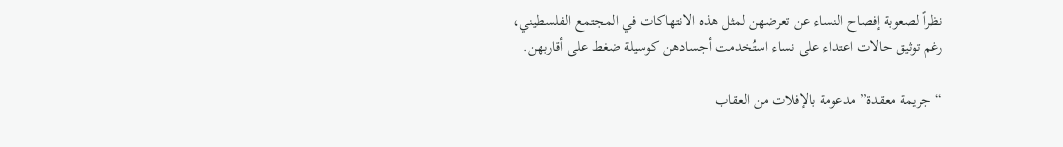نظراً لصعوبة إفصاح النساء عن تعرضهن لمثل هذه الانتهاكات في المجتمع الفلسطيني، رغم توثيق حالات اعتداء على نساء استُخدمت أجسادهن كوسيلة ضغط على أقاربهن.

“جريمة معقدة” مدعومة بالإفلات من العقاب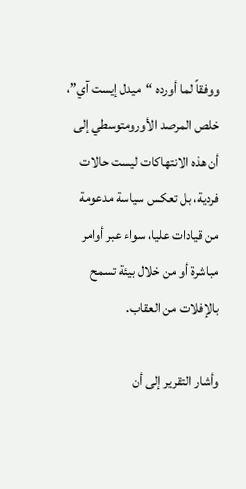ووفقاً لما أورده “ميدل إيست آي”، خلص المرصد الأورومتوسطي إلى أن هذه الانتهاكات ليست حالات فردية، بل تعكس سياسة مدعومة من قيادات عليا، سواء عبر أوامر مباشرة أو من خلال بيئة تسمح بالإفلات من العقاب.

وأشار التقرير إلى أن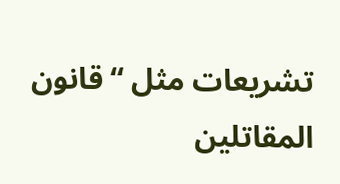تشريعات مثل “قانون المقاتلين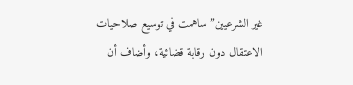غير الشرعيين” ساهمت في توسيع صلاحيات الاعتقال دون رقابة قضائية، وأضاف أن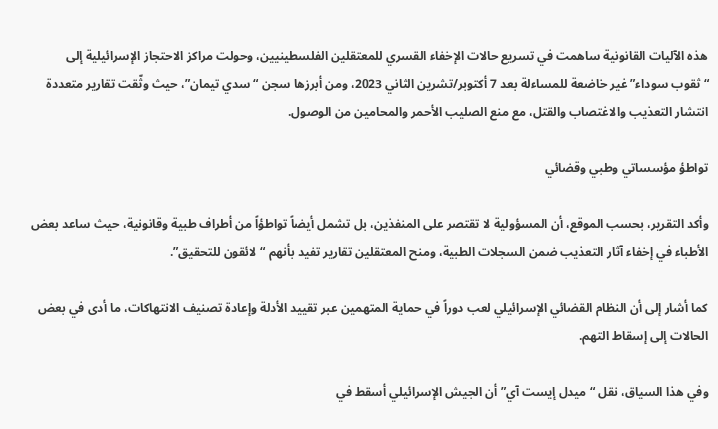هذه الآليات القانونية ساهمت في تسريع حالات الإخفاء القسري للمعتقلين الفلسطينيين، وحولت مراكز الاحتجاز الإسرائيلية إلى “ثقوب سوداء” غير خاضعة للمساءلة بعد 7 أكتوبر/تشرين الثاني 2023، ومن أبرزها سجن “سدي تيمان”، حيث وثّقت تقارير متعددة انتشار التعذيب والاغتصاب والقتل، مع منع الصليب الأحمر والمحامين من الوصول.

تواطؤ مؤسساتي وطبي وقضائي

وأكد التقرير، بحسب الموقع، أن المسؤولية لا تقتصر على المنفذين، بل تشمل أيضاً تواطؤاً من أطراف طبية وقانونية، حيث ساعد بعض الأطباء في إخفاء آثار التعذيب ضمن السجلات الطبية، ومنح المعتقلين تقارير تفيد بأنهم “لائقون للتحقيق”.

كما أشار إلى أن النظام القضائي الإسرائيلي لعب دوراً في حماية المتهمين عبر تقييد الأدلة وإعادة تصنيف الانتهاكات، ما أدى في بعض الحالات إلى إسقاط التهم.

وفي هذا السياق، نقل “ميدل إيست آي” أن الجيش الإسرائيلي أسقط في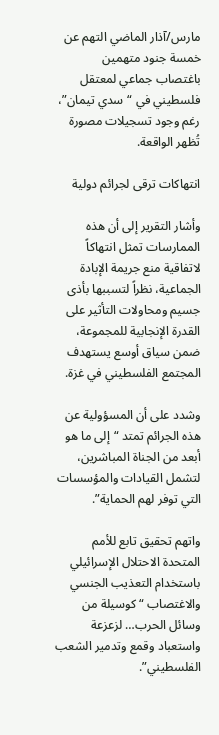مارس/آذار الماضي التهم عن خمسة جنود متهمين باغتصاب جماعي لمعتقل فلسطيني في “سدي تيمان”، رغم وجود تسجيلات مصورة تُظهر الواقعة.

انتهاكات ترقى لجرائم دولية

وأشار التقرير إلى أن هذه الممارسات تمثل انتهاكاً لاتفاقية منع جريمة الإبادة الجماعية، نظراً لتسببها بأذى جسيم ومحاولات التأثير على القدرة الإنجابية للمجموعة، ضمن سياق أوسع يستهدف المجتمع الفلسطيني في غزة.

وشدد على أن المسؤولية عن هذه الجرائم تمتد “إلى ما هو أبعد من الجناة المباشرين، لتشمل القيادات والمؤسسات التي توفر لهم الحماية”.

واتهم تحقيق تابع للأمم المتحدة الاحتلال الإسرائيلي باستخدام التعذيب الجنسي والاغتصاب “كوسيلة من وسائل الحرب… لزعزعة واستعباد وقمع وتدمير الشعب الفلسطيني”.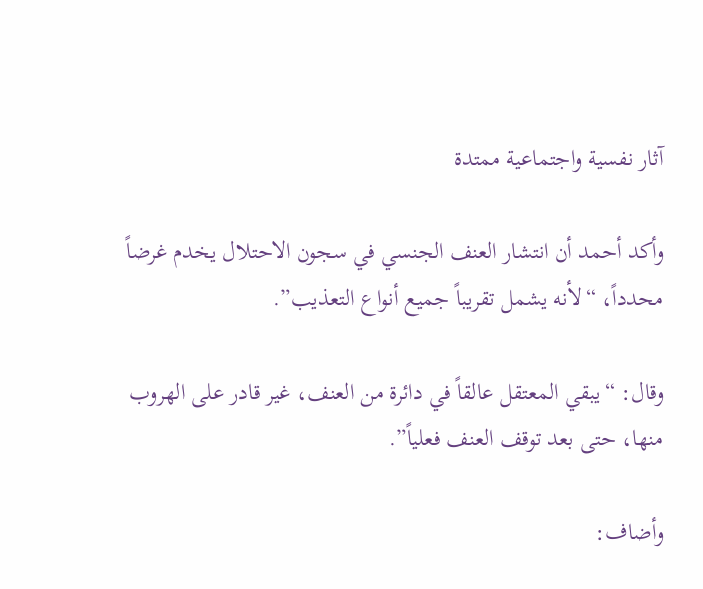آثار نفسية واجتماعية ممتدة

وأكد أحمد أن انتشار العنف الجنسي في سجون الاحتلال يخدم غرضاً محدداً، “لأنه يشمل تقريباً جميع أنواع التعذيب”.

وقال: “يبقي المعتقل عالقاً في دائرة من العنف، غير قادر على الهروب منها، حتى بعد توقف العنف فعلياً”.

وأضاف: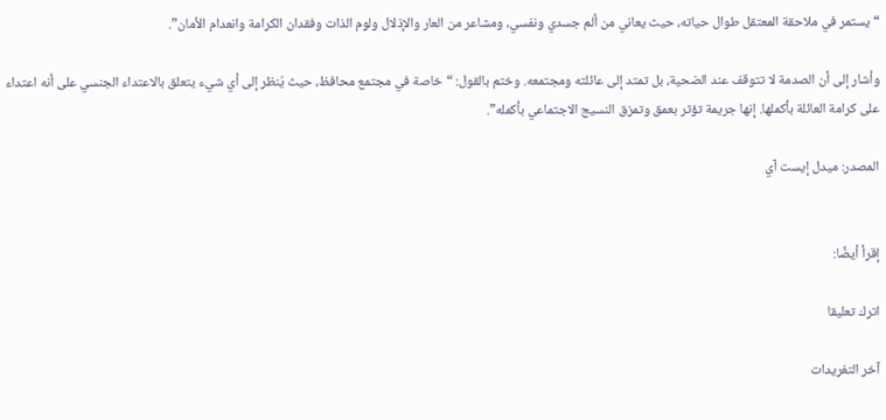“يستمر في ملاحقة المعتقل طوال حياته، حيث يعاني من ألم جسدي ونفسي، ومشاعر من العار والإذلال ولوم الذات وفقدان الكرامة وانعدام الأمان”.

وأشار إلى أن الصدمة لا تتوقف عند الضحية، بل تمتد إلى عائلته ومجتمعه. وختم بالقول: “خاصة في مجتمع محافظ، حيث يُنظر إلى أي شيء يتعلق بالاعتداء الجنسي على أنه اعتداء على كرامة العائلة بأكملها. إنها جريمة تؤثر بعمق وتمزق النسيج الاجتماعي بأكمله”.

المصدر: ميدل إيست آي


إقرأ أيضًا:

اترك تعليقا

آخر التغريدات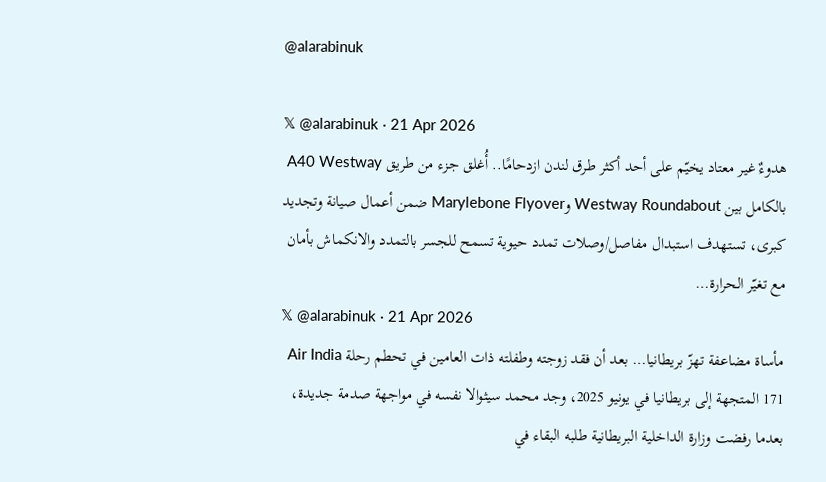@alarabinuk

𝕏 @alarabinuk · 21 Apr 2026
هدوءٌ غير معتاد يخيّم على أحد أكثر طرق لندن ازدحامًا.. أُغلق جزء من طريق A40 Westway بالكامل بين Westway Roundabout وMarylebone Flyover ضمن أعمال صيانة وتجديد كبرى، تستهدف استبدال مفاصل/وصلات تمدد حيوية تسمح للجسر بالتمدد والانكماش بأمان مع تغيّر الحرارة…
𝕏 @alarabinuk · 21 Apr 2026
مأساة مضاعفة تهزّ بريطانيا… بعد أن فقد زوجته وطفلته ذات العامين في تحطم رحلة Air India 171 المتجهة إلى بريطانيا في يونيو 2025، وجد محمد سيثوالا نفسه في مواجهة صدمة جديدة، بعدما رفضت وزارة الداخلية البريطانية طلبه البقاء في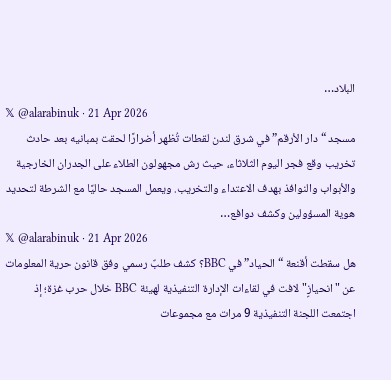البلاد…
𝕏 @alarabinuk · 21 Apr 2026
مسجد “دار الأرقم” في شرق لندن لقطات تُظهر أضرارًا لحقت بمبانيه بعد حادث تخريب وقع فجر اليوم الثلاثاء، حيث رش مجهولون الطلاء على الجدران الخارجية والأبواب والنوافذ بهدف الاعتداء والتخريب. ويعمل المسجد حاليًا مع الشرطة لتحديد هوية المسؤولين وكشف دوافع…
𝕏 @alarabinuk · 21 Apr 2026
هل سقطت أقنعة “الحياد” في BBC؟ كشف طلبٌ رسمي وفق قانون حرية المعلومات عن "انحيازٍ" لافت في لقاءات الإدارة التنفيذية لهيئة BBC خلال حرب غزة؛ إذ اجتمعت اللجنة التنفيذية 9 مرات مع مجموعات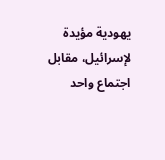يهودية مؤيدة لإسرائيل، مقابل اجتماع واحد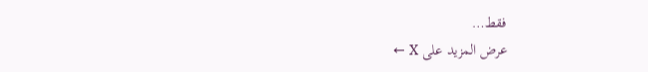فقط…
عرض المزيد على X ←